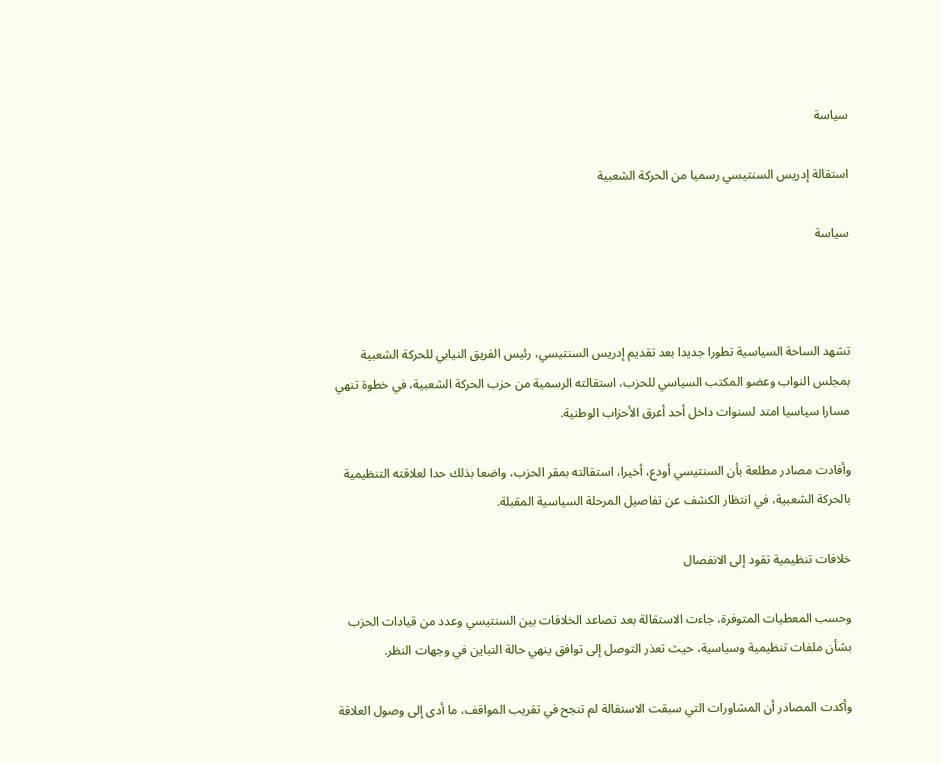سياسة

استقالة إدريس السنتيسي رسميا من الحركة الشعبية

سياسة



تشهد الساحة السياسية تطورا جديدا بعد تقديم إدريس السنتيسي، رئيس الفريق النيابي للحركة الشعبية بمجلس النواب وعضو المكتب السياسي للحزب، استقالته الرسمية من حزب الحركة الشعبية، في خطوة تنهي مسارا سياسيا امتد لسنوات داخل أحد أعرق الأحزاب الوطنية.

وأفادت مصادر مطلعة بأن السنتيسي أودع، أخيرا، استقالته بمقر الحزب، واضعا بذلك حدا لعلاقته التنظيمية بالحركة الشعبية، في انتظار الكشف عن تفاصيل المرحلة السياسية المقبلة.

خلافات تنظيمية تقود إلى الانفصال

وحسب المعطيات المتوفرة، جاءت الاستقالة بعد تصاعد الخلافات بين السنتيسي وعدد من قيادات الحزب بشأن ملفات تنظيمية وسياسية، حيث تعذر التوصل إلى توافق ينهي حالة التباين في وجهات النظر.

وأكدت المصادر أن المشاورات التي سبقت الاستقالة لم تنجح في تقريب المواقف، ما أدى إلى وصول العلاقة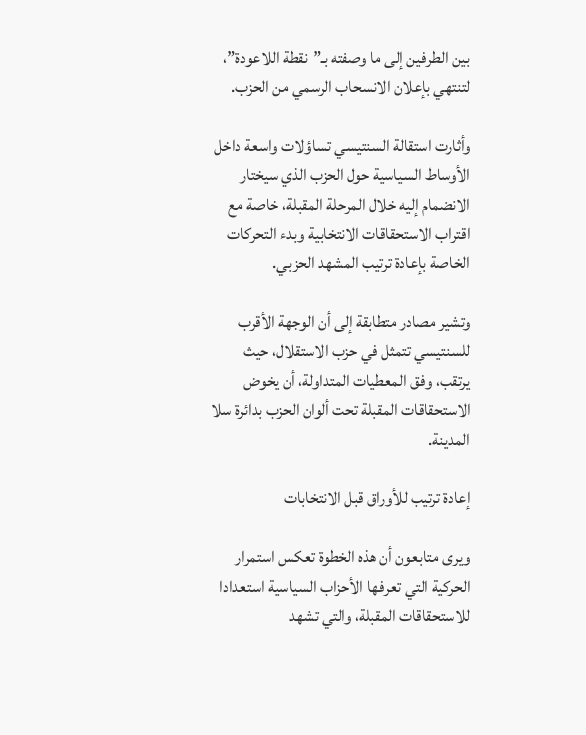بين الطرفين إلى ما وصفته بـ”نقطة اللاعودة”، لتنتهي بإعلان الانسحاب الرسمي من الحزب.

وأثارت استقالة السنتيسي تساؤلات واسعة داخل الأوساط السياسية حول الحزب الذي سيختار الانضمام إليه خلال المرحلة المقبلة، خاصة مع اقتراب الاستحقاقات الانتخابية وبدء التحركات الخاصة بإعادة ترتيب المشهد الحزبي.

وتشير مصادر متطابقة إلى أن الوجهة الأقرب للسنتيسي تتمثل في حزب الاستقلال، حيث يرتقب، وفق المعطيات المتداولة، أن يخوض الاستحقاقات المقبلة تحت ألوان الحزب بدائرة سلا المدينة.

إعادة ترتيب للأوراق قبل الانتخابات

ويرى متابعون أن هذه الخطوة تعكس استمرار الحركية التي تعرفها الأحزاب السياسية استعدادا للاستحقاقات المقبلة، والتي تشهد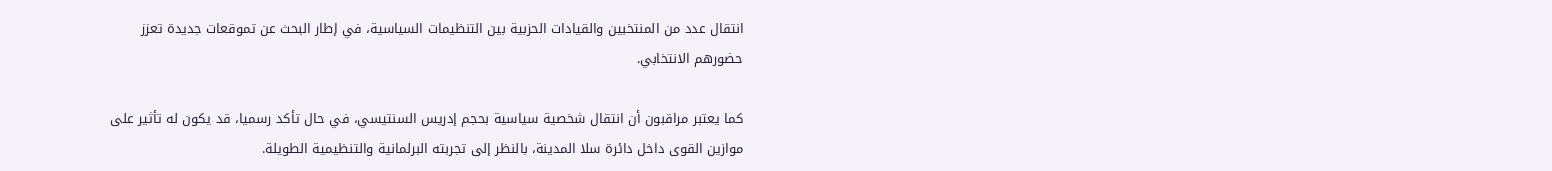انتقال عدد من المنتخبين والقيادات الحزبية بين التنظيمات السياسية، في إطار البحث عن تموقعات جديدة تعزز حضورهم الانتخابي.

كما يعتبر مراقبون أن انتقال شخصية سياسية بحجم إدريس السنتيسي، في حال تأكد رسميا، قد يكون له تأثير على موازين القوى داخل دائرة سلا المدينة، بالنظر إلى تجربته البرلمانية والتنظيمية الطويلة.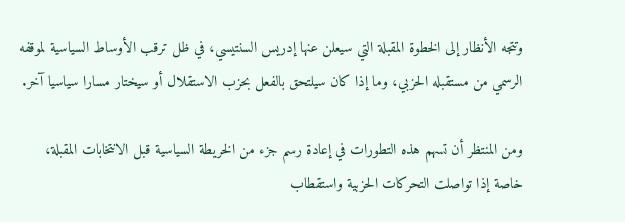وتتجه الأنظار إلى الخطوة المقبلة التي سيعلن عنها إدريس السنتيسي، في ظل ترقب الأوساط السياسية لموقفه الرسمي من مستقبله الحزبي، وما إذا كان سيلتحق بالفعل بحزب الاستقلال أو سيختار مسارا سياسيا آخر.

ومن المنتظر أن تسهم هذه التطورات في إعادة رسم جزء من الخريطة السياسية قبل الانتخابات المقبلة، خاصة إذا تواصلت التحركات الحزبية واستقطاب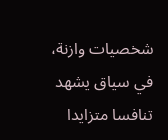شخصيات وازنة، في سياق يشهد تنافسا متزايدا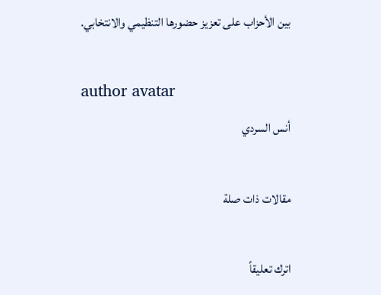بين الأحزاب على تعزيز حضورها التنظيمي والانتخابي.

author avatar
أنس السردي

مقالات ذات صلة

اترك تعليقاً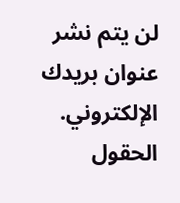لن يتم نشر عنوان بريدك الإلكتروني. الحقول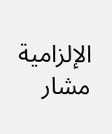الإلزامية مشار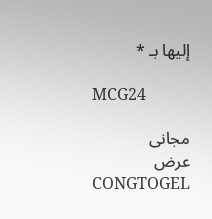إليها بـ *

MCG24

مجانى
عرض
CONGTOGEL